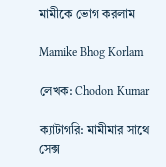মামীকে ভোগ করলাম

Mamike Bhog Korlam

লেখক: Chodon Kumar

ক্যাটাগরি: মামীমার সাথে সেক্স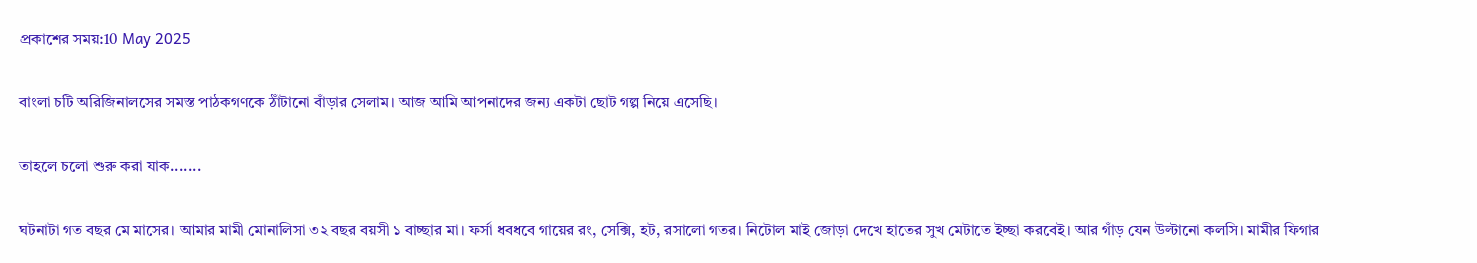প্রকাশের সময়:10 May 2025

বাংলা চটি অরিজিনালসের সমস্ত পাঠকগণকে ঠাঁটানো বাঁড়ার সেলাম। আজ আমি আপনাদের জন্য একটা ছোট গল্প নিয়ে এসেছি।

তাহলে চলো শুরু করা যাক.......

ঘটনাটা গত বছর মে মাসের। আমার মামী মোনালিসা ৩২ বছর বয়সী ১ বাচ্ছার মা। ফর্সা ধবধবে‌ গায়ের রং, সেক্সি, হট, রসালো গতর। নিটোল মাই জোড়া দেখে হাতের সুখ মেটাতে ইচ্ছা করবেই। আর গাঁড় যেন উল্টানো কলসি। মামীর ফিগার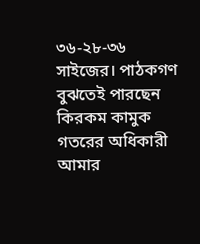৩৬-২৮-৩৬ সাইজের। পাঠকগণ বুঝতেই পারছেন কিরকম কামুক গতরের অধিকারী আমার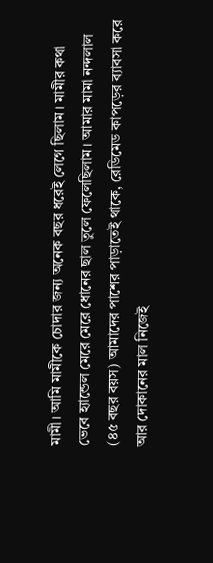মামী। আমি মামীকে চোদার জন্য অনেক বছর ধরেই লেগে ছিলাম। মামীর কথা ভেবে হ্যান্ডেল মেরে মেরে ধোনের ছাল তুলে ফেলেছিলাম। আমার মামা নন্দলাল (৪৫ বছর বয়স) আমাদের পাশের পাড়াতেই থাকে, রেডিমেড কাপড়ের ব্যাবসা করে আর দোকানের মাল নিজেই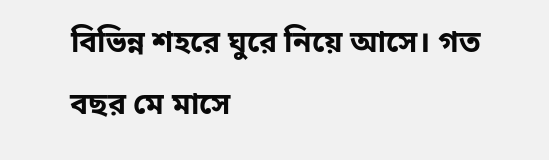বিভিন্ন শহরে ঘুরে নিয়ে আসে। গত বছর মে মাসে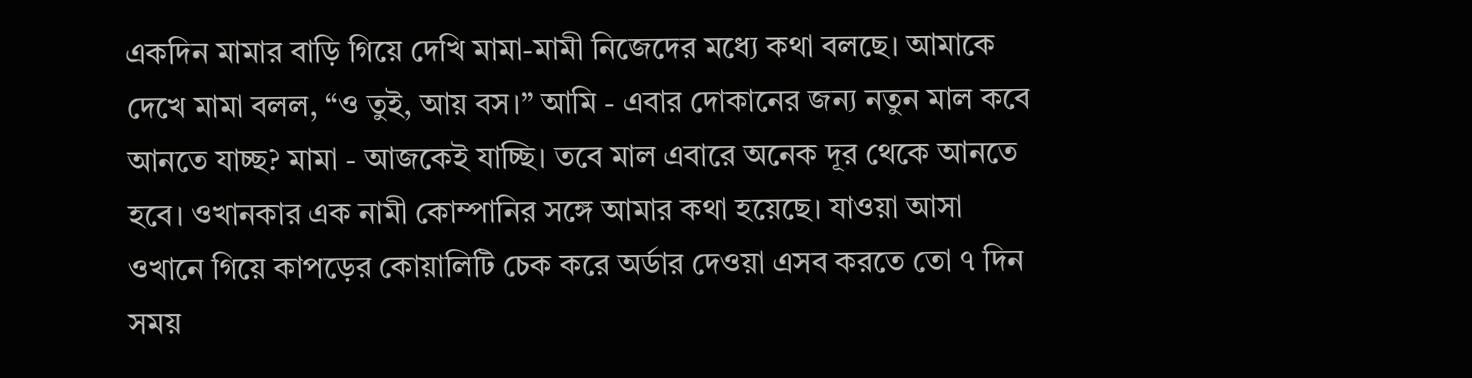একদিন মামার বাড়ি গিয়ে দেখি মামা-মামী নিজেদের মধ্যে কথা বলছে। আমাকে দেখে মামা বলল, “ও তুই, আয় বস।” আমি - এবার দোকানের জন্য নতুন মাল কবে আনতে যাচ্ছ? মামা - আজকেই যাচ্ছি। তবে মাল এবারে অনেক দূর থেকে আনতে হবে। ওখানকার এক নামী কোম্পানির সঙ্গে আমার কথা হয়েছে। যাওয়া আসা ওখানে গিয়ে কাপড়ের কোয়ালিটি চেক করে অর্ডার দেওয়া এসব করতে তো ৭ দিন সময়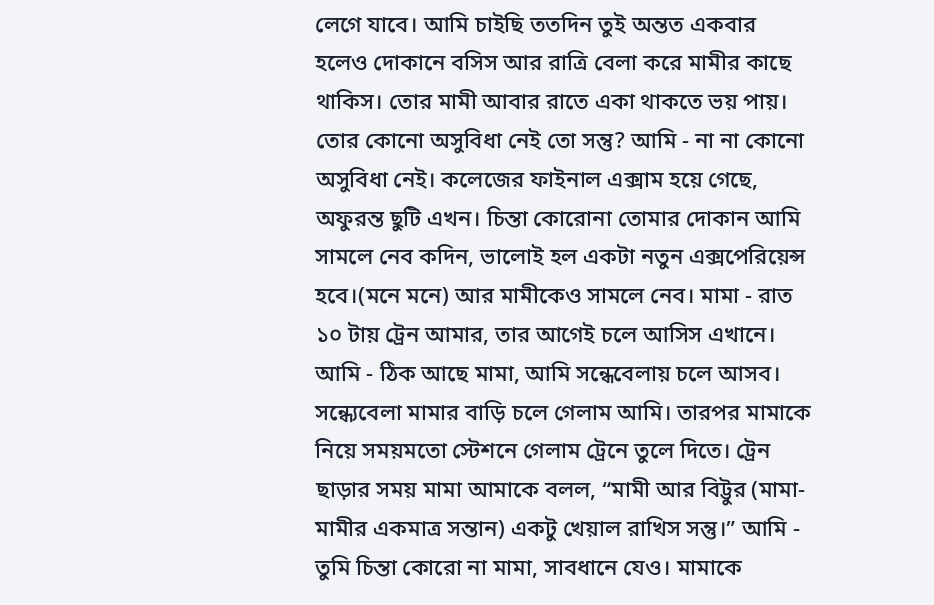লেগে যাবে। আমি চাইছি ততদিন তুই অন্তত একবার হলেও দোকানে বসিস আর রাত্রি বেলা করে মামীর কাছে থাকিস। তোর মামী আবার রাতে একা থাকতে ভয় পায়। তোর কোনো অসুবিধা নেই তো সন্তু? আমি - না না কোনো অসুবিধা নেই। কলেজের ফাইনাল এক্সাম হয়ে গেছে, অফুরন্ত ছুটি এখন। চিন্তা কোরোনা তোমার দোকান আমি সামলে নেব কদিন, ভালোই হল একটা নতুন এক্সপেরিয়েন্স হবে।(মনে মনে) আর মামীকেও সামলে নেব। মামা - রাত ১০ টায় ট্রেন আমার, তার আগেই চলে আসিস এখানে। আমি - ঠিক আছে মামা, আমি সন্ধেবেলায় চলে আসব। সন্ধ্যেবেলা মামার বাড়ি চলে গেলাম আমি। তারপর মামাকে নিয়ে সময়মতো স্টেশনে গেলাম ট্রেনে তুলে দিতে। ট্রেন ছাড়ার সময় মামা আমাকে বলল, “মামী আর‌ বিট্টুর (মামা-মামীর একমাত্র সন্তান) একটু খেয়াল রাখিস সন্তু।” আমি - তুমি চিন্তা কোরো না মামা, সাবধানে যেও। মামাকে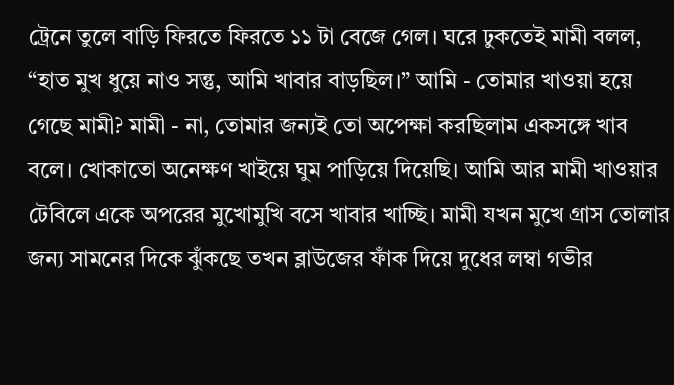ট্রেনে তুলে বাড়ি ফিরতে ফিরতে ১১ টা বেজে গেল। ঘরে ঢুকতেই মামী বলল, “হাত মুখ ধুয়ে নাও সন্তু, আমি খাবার বাড়ছিল।” আমি - তোমার খাওয়া হয়ে গেছে মামী? মামী - না, তোমার জন্য‌ই তো অপেক্ষা করছিলাম একসঙ্গে খাব বলে। খোকাতো অনেক্ষণ খাইয়ে ঘুম পাড়িয়ে দিয়েছি। আমি আর মামী খাওয়ার টেবিলে একে অপরের মুখোমুখি বসে খাবার খাচ্ছি। মামী যখন মুখে গ্রাস তোলার জন্য সামনের দিকে ঝুঁকছে তখন ব্লাউজের ফাঁক দিয়ে দুধের লম্বা গভীর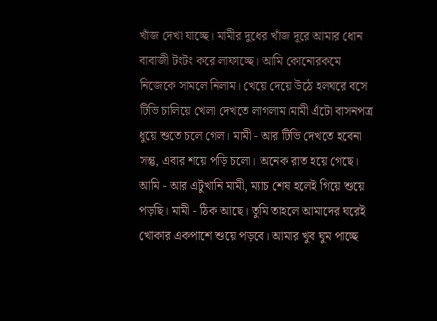খাঁজ দেখা যাচ্ছে। মামীর দুধের খাঁজ দূরে আমার ধোন বাবাজী টংটং করে লাফাচ্ছে। আমি কোনোরকমে নিজেকে সামলে নিলাম। খেয়ে দেয়ে উঠে হলঘরে বসে টিভি চালিয়ে খেলা দেখতে লাগলাম।মামী এঁটো বাসনপত্র ধুয়ে শুতে চলে গেল। মামী - আর টিভি দেখতে হবেনা সন্তু, এবার শয়ে পড়ি চলো। অনেক রাত হয়ে গেছে। আমি - আর এটুখানি মামী, ম্যাচ শেষ হলেই গিয়ে শুয়ে পড়ছি। মামী - ঠিক আছে। তুমি তাহলে আমাদের ঘরেই খোকার একপাশে শুয়ে পড়বে। আমার খুব ঘুম পাচ্ছে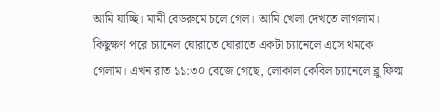আমি যাচ্ছি। মামী বেডরুমে চলে গেল। আমি খেলা দেখতে লাগলাম। কিছুক্ষণ পরে চ্যানেল ঘোরাতে ঘোরাতে একটা চ্যানেলে এসে থমকে গেলাম। এখন রাত ১১:৩০ বেজে গেছে, লোকাল কেবিল চ্যানেলে ব্লু ফিল্ম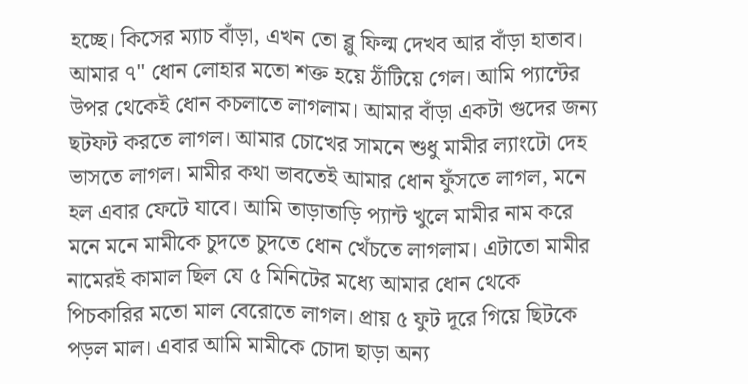হচ্ছে। কিসের ম্যাচ বাঁড়া, এখন তো ব্লু ফিল্ম দেখব আর বাঁড়া হাতাব। আমার ৭" ধোন লোহার মতো শক্ত হয়ে ঠাঁটিয়ে গেল। আমি প্যান্টের উপর থেকেই ধোন কচলাতে লাগলাম। আমার বাঁড়া একটা গুদের জন্য ছটফট করতে লাগল। আমার চোখের সামনে শুধু মামীর ল্যাংটো দেহ ভাসতে লাগল। মামীর কথা ভাবতেই আমার ধোন ফুঁসতে লাগল, মনে হল এবার ফেটে যাবে। আমি তাড়াতাড়ি প্যান্ট খুলে মামীর নাম করে মনে মনে মামীকে চুদতে চুদতে ধোন খেঁচতে লাগলাম। এটাতো মামীর নামের‌ই কামাল ছিল যে ৫ মিনিটের মধ্যে আমার ধোন‌ থেকে পিচকারির মতো মাল বেরোতে লাগল। প্রায় ৫ ফুট দূরে গিয়ে ছিটকে পড়ল মাল। এবার আমি মামীকে চোদা ছাড়া অন্য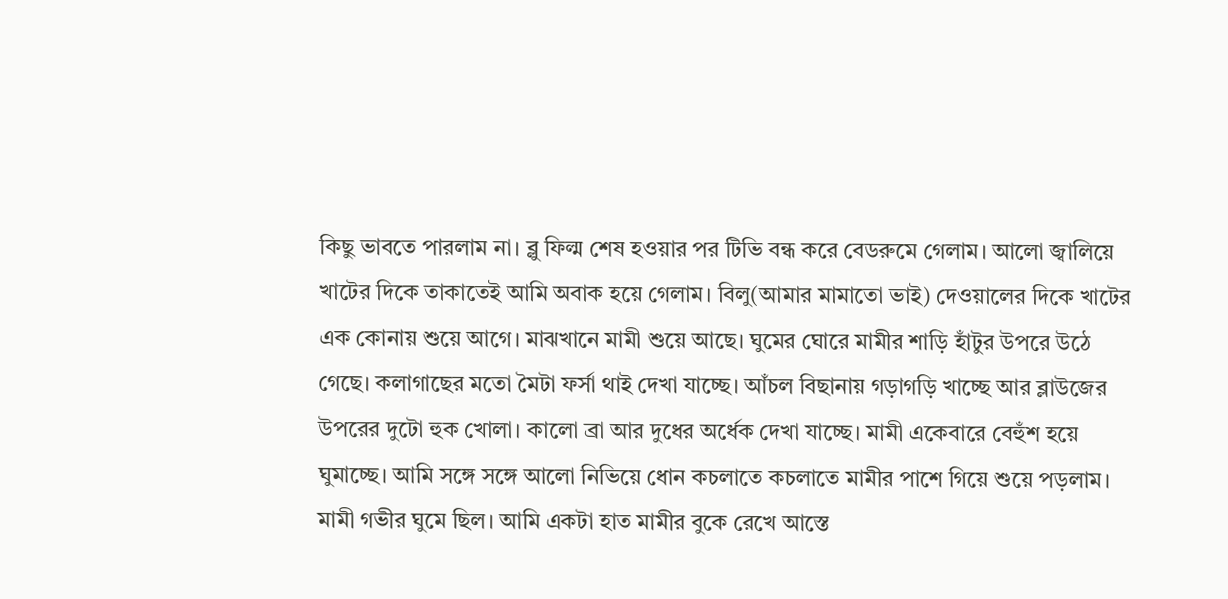কিছু ভাবতে পারলাম না। ব্লু ফিল্ম শেষ হ‌ওয়ার পর টিভি বন্ধ করে বেডরুমে গেলাম। আলো জ্বালিয়ে খাটের দিকে তাকাতেই আমি অবাক হয়ে গেলাম। বিলু(আমার মামাতো ভাই) দেওয়ালের দিকে খাটের এক কোনায় শুয়ে আগে। মাঝখানে মামী শুয়ে আছে। ঘুমের ঘোরে মামীর শাড়ি হাঁটুর উপরে উঠে গেছে। কলাগাছের মতো মৈটা ফর্সা থাই দেখা যাচ্ছে। আঁচল বিছানায় গড়াগড়ি খাচ্ছে আর ব্লাউজের উপরের দুটো হুক খোলা। কালো ব্রা আর দুধের অর্ধেক দেখা যাচ্ছে। মামী একেবারে বেহুঁশ হয়ে ঘুমাচ্ছে। আমি সঙ্গে সঙ্গে আলো নিভিয়ে ধোন কচলাতে কচলাতে মামীর পাশে গিয়ে শুয়ে পড়লাম। মামী গভীর ঘুমে ছিল। আমি একটা হাত মামীর বুকে রেখে আস্তে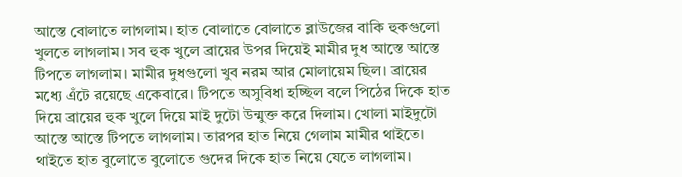আস্তে বোলাতে লাগলাম। হাত বোলাতে বোলাতে ব্লাউজের বাকি হুকগুলো খুলতে লাগলাম। সব হুক খুলে ব্রায়ের উপর দিয়েই মামীর দুধ আস্তে আস্তে টিপতে লাগলাম। মামীর দুধগুলো খুব নরম আর মোলায়েম ছিল। ব্রায়ের মধ্যে এঁটে রয়েছে একেবারে। টিপতে অসুবিধা হচ্ছিল বলে পিঠের দিকে হাত দিয়ে ব্রায়ের হুক খুলে দিয়ে মাই দুটো উন্মুক্ত করে দিলাম। খোলা মাইদুটো আস্তে আস্তে টিপতে লাগলাম। তারপর হাত নিয়ে গেলাম মামীর থাইতে। থাইতে হাত বুলোতে বুলোতে গুদের দিকে হাত নিয়ে যেতে লাগলাম।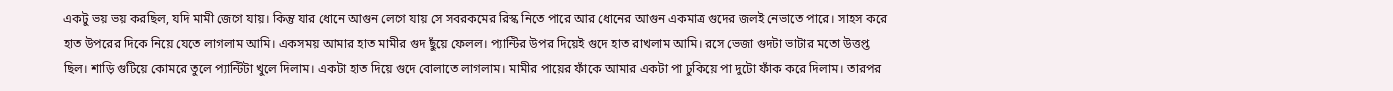একটু ভয় ভয় করছিল, যদি মামী জেগে যায়। কিন্তু যার ধোনে আগুন লেগে যায় সে সবরকমের রিস্ক নিতে পারে আর ধোনের আগুন একমাত্র গুদের জল‌ই নেভাতে পারে। সাহস করে হাত উপরের দিকে নিয়ে যেতে লাগলাম আমি। একসময় আমার হাত মামীর গুদ ছুঁয়ে ফেলল। প্যান্টির উপর দিয়েই গুদে হাত রাখলাম আমি। রসে ভেজা গুদটা ভাটার মতো উত্তপ্ত ছিল। শাড়ি গুটিয়ে কোমরে তুলে প্যান্টিটা খুলে দিলাম। একটা হাত দিয়ে গুদে বোলাতে লাগলাম। মামীর পায়ের ফাঁকে আমার একটা পা ঢুকিয়ে পা দুটো ফাঁক করে দিলাম। তারপর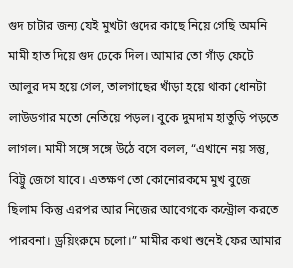গুদ চাটার জন্য যেই মুখটা গুদের কাছে নিয়ে গেছি অমনি মামী হাত দিয়ে গুদ ঢেকে দিল। আমার তো গাঁড় ফেটে আলুর দম হয়ে গেল, তালগাছের খাঁড়া হয়ে থাকা ধোনটা লাউডগার মতো নেতিয়ে পড়ল। বুকে দুমদাম হাতুড়ি পড়তে লাগল। মামী সঙ্গে সঙ্গে উঠে বসে বলল, “এখানে নয় সন্তু, বিট্টু জেগে যাবে। এতক্ষণ তো কোনোরকমে মুখ বুজে ছিলাম কিন্তু এরপর আর নিজের আবেগকে কন্ট্রোল‌ করতে পারবনা। ড্রয়িংরুমে চলো।” মামীর কথা শুনেই ফের আমার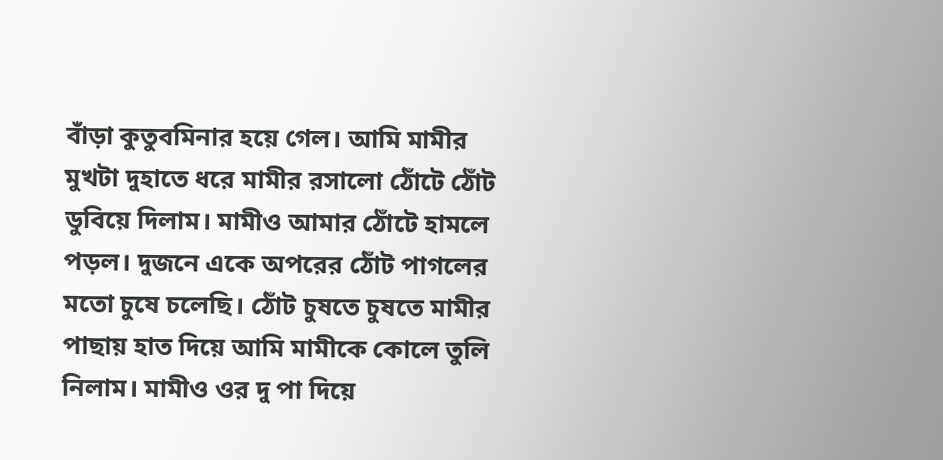বাঁড়া কুতুবমিনার হয়ে গেল। আমি মামীর মুখটা দুহাতে ধরে মামীর রসালো ঠোঁটে ঠোঁট ডুবিয়ে দিলাম। মামীও আমার ঠোঁটে হামলে পড়ল। দুজনে একে অপরের ঠোঁট পাগলের মতো চুষে চলেছি। ঠোঁট চুষতে চুষতে মামীর পাছায় হাত দিয়ে আমি মামীকে কোলে তুলি নিলাম। মামীও ওর দু পা দিয়ে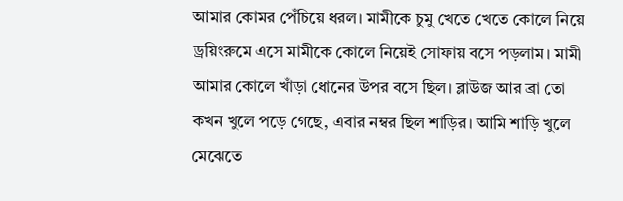আমার কোমর পেঁচিয়ে ধরল। মামীকে চুমু খেতে খেতে কোলে নিয়ে ড্রয়িংরুমে এসে মামীকে কোলে নিয়েই সোফায় বসে পড়লাম। মামী আমার কোলে খাঁড়া ধোনের উপর বসে ছিল। ব্লাউজ আর ব্রা তো কখন খুলে পড়ে গেছে, এবার নম্বর ছিল‌ শাড়ির। আমি শাড়ি খুলে মেঝেতে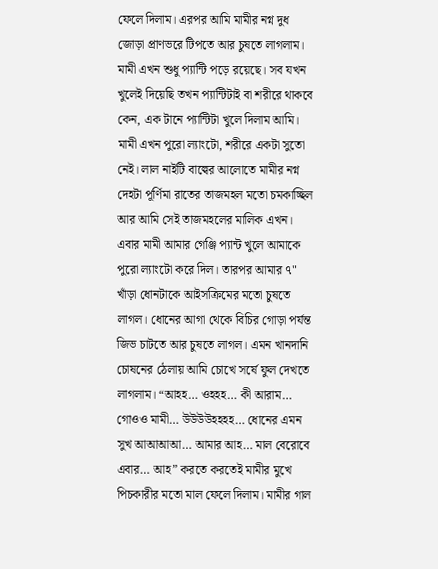ফেলে দিলাম। এরপর আমি মামীর নগ্ন দুধ জোড়া প্রাণভরে টিপতে আর চুষতে লাগলাম। মামী এখন শুধু প্যান্টি পড়ে রয়েছে। সব যখন খুলেই দিয়েছি তখন প্যান্টিটাই বা শরীরে থাকবে কেন, এক টানে প্যান্টিটা খুলে দিলাম আমি। মামী এখন পুরো ল্যাংটো, শরীরে একটা সুতো নেই। লাল নাইটি বাল্বের আলোতে মামীর নগ্ন দেহটা পূর্ণিমা রাতের তাজমহল মতো চমকাচ্ছিল আর আমি সেই তাজমহলের মালিক এখন। এবার মামী আমার গেঞ্জি প্যান্ট খুলে আমাকে পুরো ল্যাংটো করে দিল। তারপর আমার ৭" খাঁড়া ধোনটাকে আইসক্রিমের মতো চুষতে লাগল। ধোনের আগা থেকে বিচির গোড়া পর্যন্ত জিভ চাটতে আর চুষতে লাগল। এমন খানদানি চোষনের ঠেলায় আমি চোখে সর্ষে ফুল দেখতে লাগলাম। “আহহ… ওহহহ… কী আরাম… গোওও মামী… উউউউহহহহ… ধোনের এমন সুখ আআআআ… আমার আহ… মাল‌ বেরোবে এবার… আহ” করতে করতেই মামীর মুখে পিচকারীর মতো মাল ফেলে দিলাম। মামীর গাল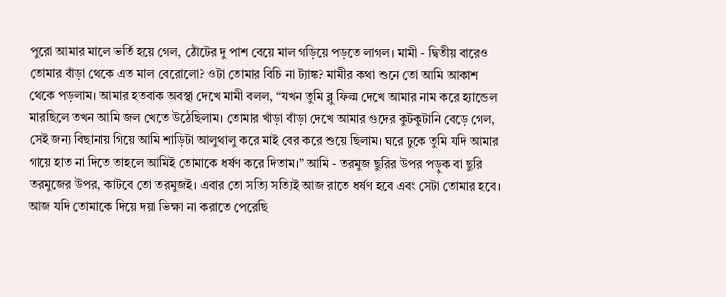পুরো আমার মালে ভর্তি হয়ে গেল, ঠোঁটের দু পাশ‌ বেয়ে মাল গড়িয়ে পড়তে লাগল। মামী - দ্বিতীয় বারেও তোমার বাঁড়া থেকে এত মাল বেরোলো? ওটা তোমার বিচি না ট্যাঙ্ক? মামীর কথা শুনে তো আমি আকাশ থেকে পড়লাম। আমার হতবাক অবস্থা দেখে মামী বলল, “যখন তুমি ব্লু ফিল্ম দেখে আমার নাম করে হ্যান্ডেল মারছিলে তখন আমি জল‌ খেতে উঠেছিলাম। তোমার খাঁড়া বাঁড়া দেখে আমার গুদের কুটকুটানি বেড়ে গেল, সেই জন্য বিছানায় গিয়ে আমি শাড়িটা আলুথালু করে মাই বের করে শুয়ে ছিলাম। ঘরে ঢুকে তুমি যদি আমার গায়ে হাত না দিতে তাহলে আমি‌ই তোমাকে ধর্ষণ করে দিতাম।” আমি - তরমুজ ছুরির উপর পড়ুক বা ছুরি তরমুজের উপর, কাটবে তো তরমুজ‌ই। এবার তো সত্যি সত্যিই আজ রাতে ধর্ষণ হবে এবং সেটা তোমার হবে। আজ যদি তোমাকে দিয়ে দয়া ভিক্ষা না করাতে পেরেছি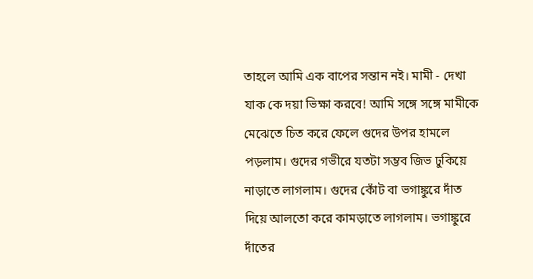তাহলে আমি এক বাপের সন্তান ন‌ই। মামী - দেখা যাক কে দয়া ভিক্ষা করবে! আমি সঙ্গে সঙ্গে মামীকে মেঝেতে চিত করে ফেলে গুদের উপর হামলে পড়লাম। গুদের গভীরে যতটা সম্ভব জিভ ঢুকিয়ে নাড়াতে লাগলাম। গুদের কোঁট বা ভগাঙ্কুরে দাঁত দিয়ে আলতো করে কামড়াতে লাগলাম। ভগাঙ্কুরে দাঁতের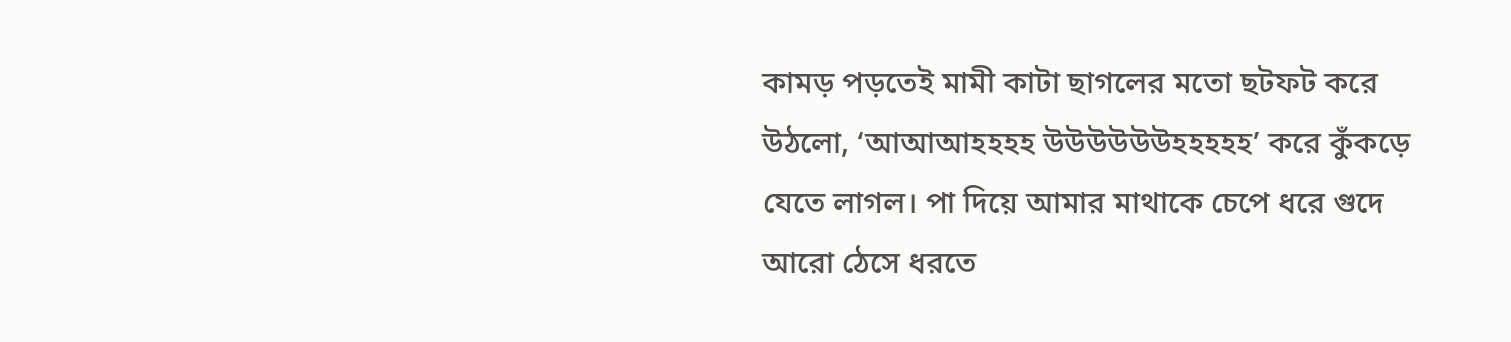কামড় পড়তেই মামী কাটা ছাগলের মতো ছটফট করে উঠলো, ‘আআআহহহহ উউউউউউহহহহহ’ করে কুঁকড়ে যেতে লাগল। পা দিয়ে আমার মাথাকে চেপে ধরে গুদে আরো ঠেসে ধরতে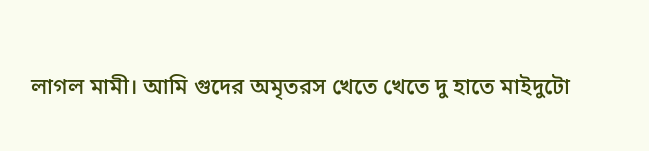লাগল মামী। আমি গুদের অমৃতরস খেতে খেতে দু হাতে মাইদুটো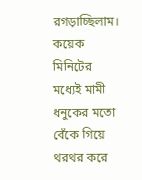রগড়াচ্ছিলাম। কয়েক মিনিটের মধ্যেই মামী ধনুকের মতো বেঁকে গিয়ে থরথর করে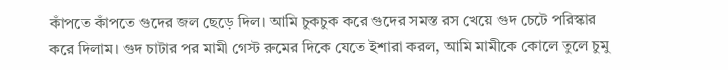কাঁপতে কাঁপতে গুদের জল ছেড়ে দিল। আমি চুকচুক করে গুদের সমস্ত রস খেয়ে গুদ চেটে পরিস্কার করে দিলাম। গুদ চাটার পর মামী গেস্ট রুমের দিকে যেতে ইশারা করল, আমি মামীকে কোলে তুলে চুমু‌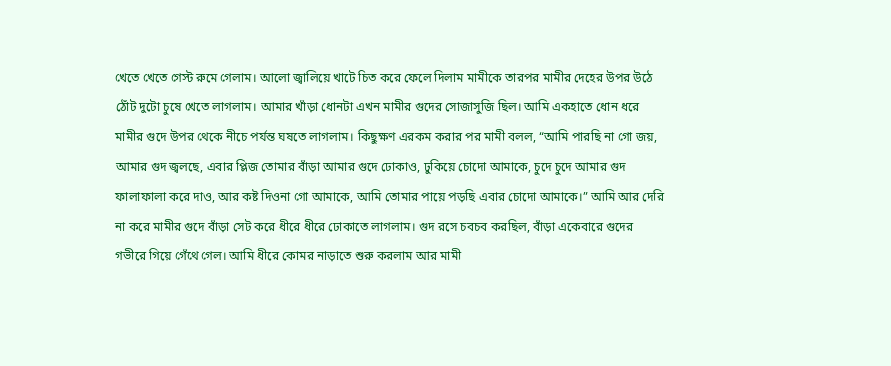খেতে খেতে গেস্ট রুমে গেলাম। আলো জ্বালিয়ে খাটে চিত করে ফেলে দিলাম মামীকে তারপর মামীর দেহের উপর উঠে ঠোঁট দুটো চুষে খেতে লাগলাম। আমার খাঁড়া ধোনটা এখন মামীর গুদের সোজাসুজি ছিল। আমি একহাতে ধোন ধরে মামীর গুদে উপর থেকে নীচে পর্যন্ত ঘষতে লাগলাম। কিছুক্ষণ এরকম করার পর মামী বলল, “আমি পারছি না গো জয়, আমার গুদ জ্বলছে, এবার প্লিজ তোমার বাঁড়া আমার গুদে ঢোকাও, ঢুকিয়ে চোদো আমাকে, চুদে চুদে আমার গুদ ফালাফালা করে দাও, আর কষ্ট দিওনা গো আমাকে, আমি তোমার পায়ে পড়ছি এবার চোদো আমাকে।” আমি আর দেরি না করে মামীর গুদে বাঁড়া সেট করে ধীরে ধীরে ঢোকাতে লাগলাম। গুদ রসে চবচব করছিল, বাঁড়া একেবারে গুদের গভীরে গিয়ে গেঁথে গেল। আমি ধীরে কোমর নাড়াতে শুরু করলাম আর মামী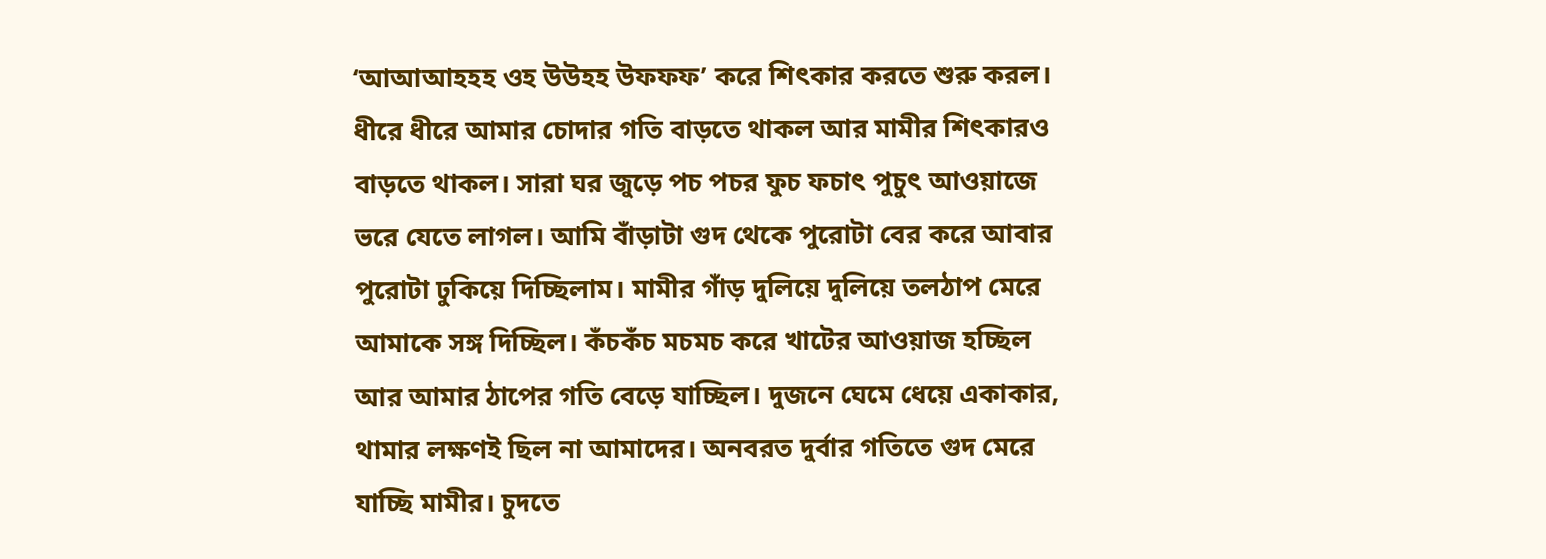‘আআআহহহ ওহ উউহহ উফফফ’ করে শিৎকার করতে শুরু করল। ধীরে ধীরে আমার চোদার গতি বাড়তে থাকল আর মামীর শিৎকার‌ও বাড়তে থাকল। সারা ঘর জুড়ে পচ পচর ফুচ ফচাৎ পুচুৎ আওয়াজে ভরে যেতে লাগল। আমি বাঁড়াটা গুদ থেকে পুরোটা বের করে আবার পুরোটা ঢুকিয়ে দিচ্ছিলাম। মামীর গাঁড় দুলিয়ে দুলিয়ে তলঠাপ মেরে আমাকে সঙ্গ দিচ্ছিল। কঁচকঁচ মচমচ করে খাটের আওয়াজ হচ্ছিল আর আমার ঠাপের গতি বেড়ে যাচ্ছিল। দুজনে ঘেমে ধেয়ে একাকার, থামার লক্ষণ‌ই ছিল না আমাদের। অনবরত দুর্বার গতিতে গুদ মেরে যাচ্ছি মামীর। চুদতে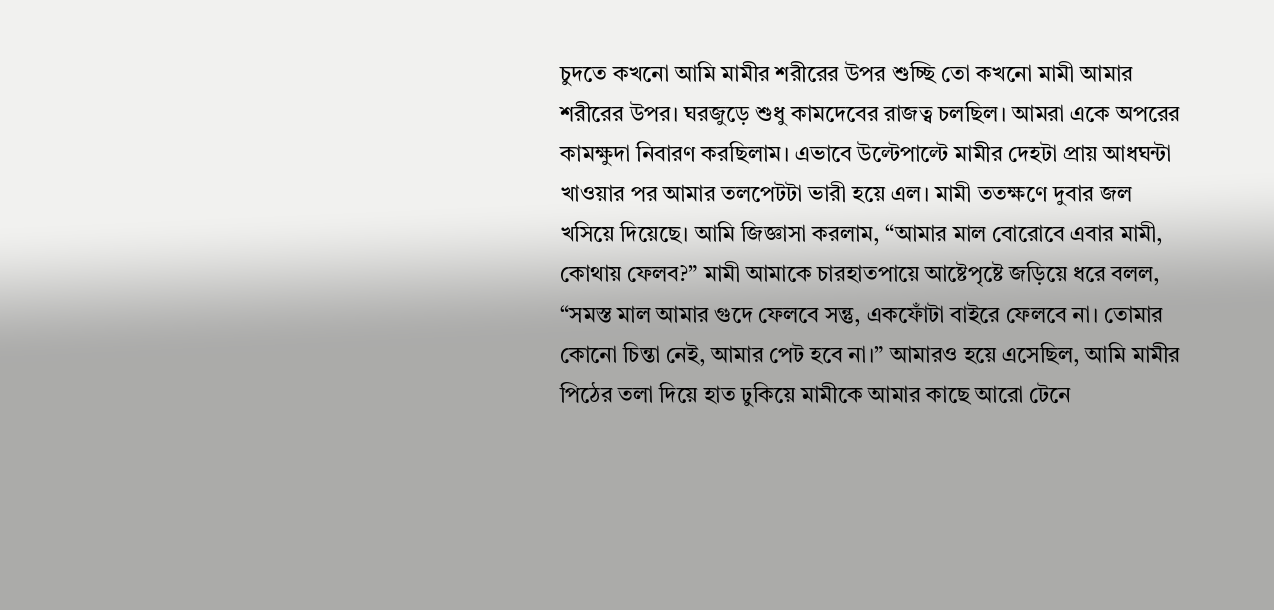চুদতে কখনো আমি মামীর শরীরের উপর শুচ্ছি তো কখনো মামী আমার শরীরের উপর। ঘরজুড়ে শুধু কামদেবের রাজত্ব চলছিল। আমরা একে অপরের কামক্ষুদা নিবারণ করছিলাম। এভাবে উল্টেপাল্টে মামীর দেহটা প্রায় আধঘন্টা খাওয়ার পর আমার তলপেটটা ভারী হয়ে এল। মামী ততক্ষণে দুবার জল খসিয়ে দিয়েছে। আমি জিজ্ঞাসা করলাম, “আমার মাল বোরোবে এবার মামী, কোথায় ফেলব?” মামী আমাকে চারহাতপায়ে আষ্টেপৃষ্টে জড়িয়ে ধরে বলল, “সমস্ত মাল আমার গুদে ফেলবে সন্তু, একফোঁটা বাইরে ফেলবে না। তোমার কোনো চিন্তা নেই, আমার পেট হবে না।” আমার‌ও হয়ে এসেছিল, আমি মামীর পিঠের তলা দিয়ে হাত ঢুকিয়ে মামীকে আমার কাছে আরো টেনে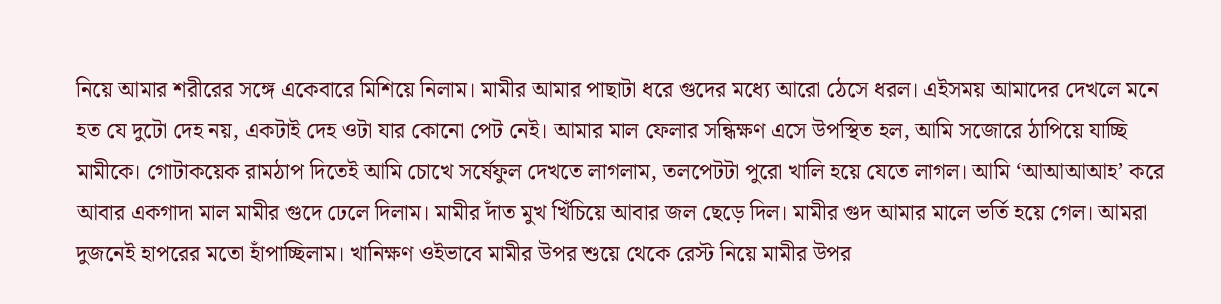নিয়ে আমার শরীরের সঙ্গে একেবারে মিশিয়ে নিলাম। মামীর আমার পাছাটা ধরে গুদের মধ্যে আরো ঠেসে ধরল। এইসময় আমাদের দেখলে মনে হত যে দুটো দেহ নয়, একটাই দেহ ওটা যার কোনো পেট নেই। আমার মাল ফেলার সন্ধিক্ষণ এসে উপস্থিত হল, আমি সজোরে ঠাপিয়ে যাচ্ছি মামীকে। গোটাকয়েক রামঠাপ দিতেই আমি চোখে সর্ষেফুল দেখতে লাগলাম, তলপেটটা পুরো খালি হয়ে যেতে লাগল। আমি ‘আআআআহ’ করে আবার একগাদা মাল মামীর গুদে ঢেলে দিলাম। মামীর দাঁত মুখ খিঁচিয়ে আবার জল ছেড়ে দিল। মামীর গুদ আমার মালে ভর্তি হয়ে গেল। আমরা দুজনেই হাপরের মতো হাঁপাচ্ছিলাম। খানিক্ষণ ওইভাবে মামীর উপর শুয়ে থেকে রেস্ট নিয়ে মামীর উপর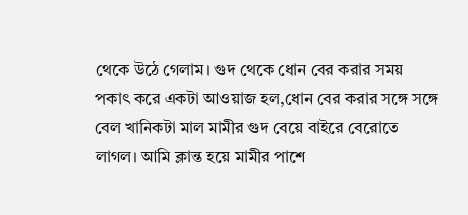থেকে উঠে গেলাম। গুদ থেকে ধোন বের করার সময় পকাৎ করে একটা আওয়াজ হল,ধোন বের করার সঙ্গে সঙ্গে বেল খানিকটা মাল মামীর গুদ বেয়ে বাইরে বেরোতে লাগল। আমি ক্লান্ত হয়ে মামীর পাশে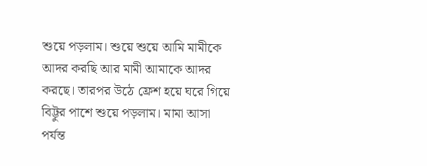শুয়ে পড়লাম। শুয়ে শুয়ে আমি মামীকে আদর করছি আর মামী আমাকে আদর করছে। তারপর উঠে ফ্রেশ হয়ে ঘরে গিয়ে বিট্টুর পাশে শুয়ে পড়লাম। মামা আসা পর্যন্ত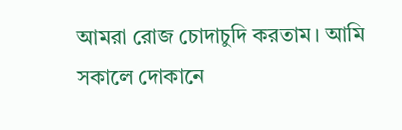আমরা রোজ চোদাচুদি করতাম। আমি সকালে দোকানে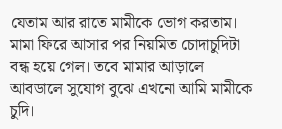যেতাম আর রাতে মামীকে ভোগ করতাম। মামা ফিরে আসার পর নিয়মিত চোদাচুদিটা বন্ধ হয়ে গেল। তবে মামার আড়ালে আবডালে সুযোগ বুঝে এখনো আমি মামীকে চুদি।